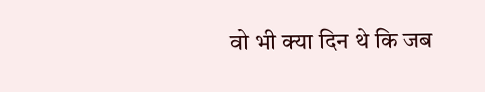वो भी क्या दिन थे कि जब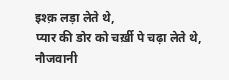इश्क़ लड़ा लेते थे,
प्यार की डोर को चर्ख़ी पे चढ़ा लेते थे,
नौजवानी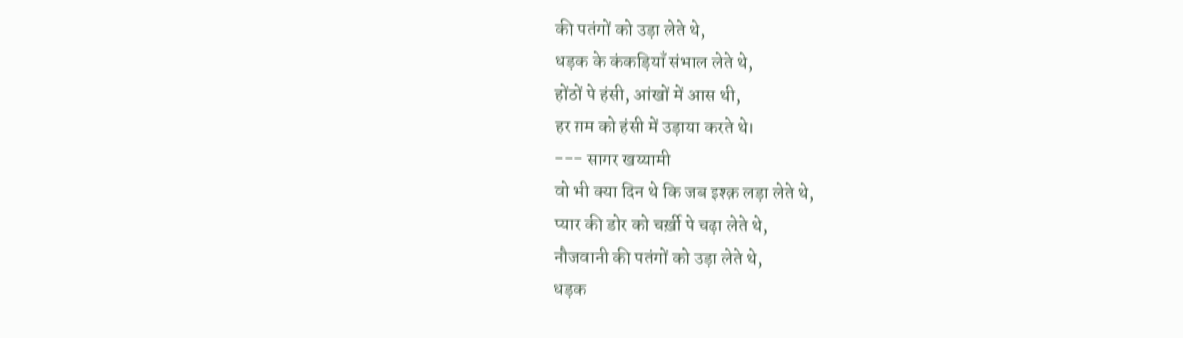की पतंगों को उड़ा लेते थे,
धड़क के कंकड़ियाँ संभाल लेते थे,
होंठों पे हंसी, आंखों में आस थी,
हर ग़म को हंसी में उड़ाया करते थे।
--- सागर खय्यामी
वो भी क्या दिन थे कि जब इश्क़ लड़ा लेते थे,
प्यार की डोर को चर्ख़ी पे चढ़ा लेते थे,
नौजवानी की पतंगों को उड़ा लेते थे,
धड़क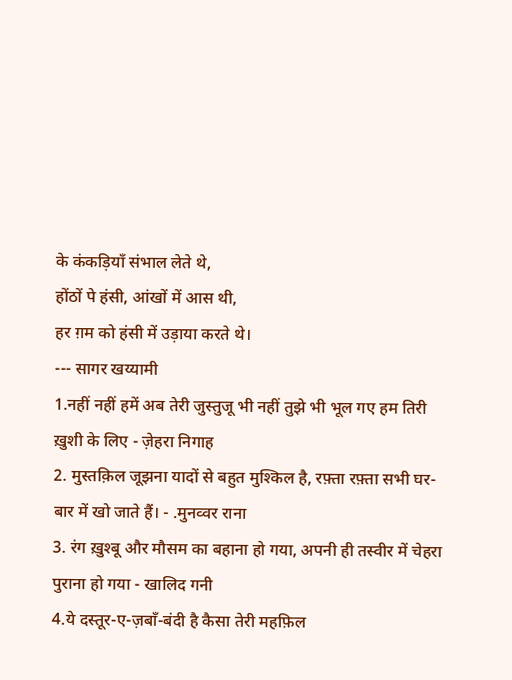के कंकड़ियाँ संभाल लेते थे,
होंठों पे हंसी, आंखों में आस थी,
हर ग़म को हंसी में उड़ाया करते थे।
--- सागर खय्यामी
1.नहीं नहीं हमें अब तेरी जुस्तुजू भी नहीं तुझे भी भूल गए हम तिरी ख़ुशी के लिए - ज़ेहरा निगाह
2. मुस्तक़िल जूझना यादों से बहुत मुश्किल है, रफ़्ता रफ़्ता सभी घर-बार में खो जाते हैं। - .मुनव्वर राना
3. रंग ख़ुश्बू और मौसम का बहाना हो गया, अपनी ही तस्वीर में चेहरा पुराना हो गया - खालिद गनी
4.ये दस्तूर-ए-ज़बाँ-बंदी है कैसा तेरी महफ़िल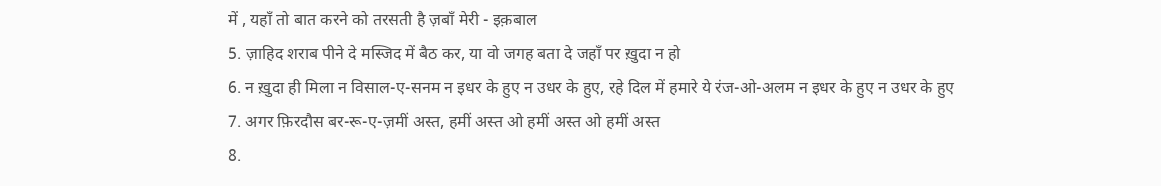में , यहाँ तो बात करने को तरसती है ज़बाँ मेरी - इक़बाल
5. ज़ाहिद शराब पीने दे मस्जिद में बैठ कर, या वो जगह बता दे जहाँ पर ख़ुदा न हो
6. न ख़ुदा ही मिला न विसाल-ए-सनम न इधर के हुए न उधर के हुए, रहे दिल में हमारे ये रंज-ओ-अलम न इधर के हुए न उधर के हुए
7. अगर फ़िरदौस बर-रू-ए-ज़मीं अस्त, हमीं अस्त ओ हमीं अस्त ओ हमीं अस्त
8.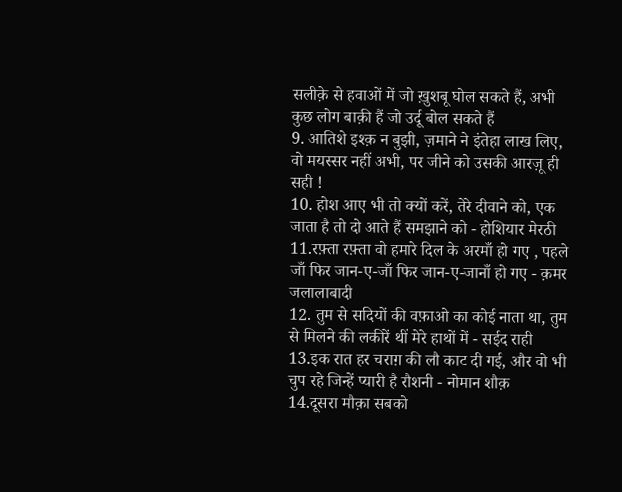सलीक़े से हवाओं में जो ख़ुशबू घोल सकते हैं, अभी कुछ लोग बाक़ी हैं जो उर्दू बोल सकते हैं
9. आतिशे इश्क़ न बुझी, ज़माने ने इंतेहा लाख लिए, वो मयस्सर नहीं अभी, पर जीने को उसकी आरज़ू ही सही !
10. होश आए भी तो क्यों करें, तेरे दीवाने को, एक जाता है तो दो आते हैं समझाने को - होशियार मेरठी
11.रफ़्ता रफ़्ता वो हमारे दिल के अरमाँ हो गए , पहले जाँ फिर जान-ए-जाँ फिर जान-ए-जानाँ हो गए - क़मर जलालाबादी
12. तुम से सदियों की वफ़ाओ का कोई नाता था, तुम से मिलने की लकीरें थीं मेरे हाथों में - सईद राही
13.इक रात हर चराग़ की लौ काट दी गई, और वो भी चुप रहे जिन्हें प्यारी है रौशनी - नोमान शौक़
14.दूसरा मौक़ा सबको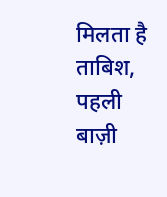मिलता है ताबिश, पहली बाज़ी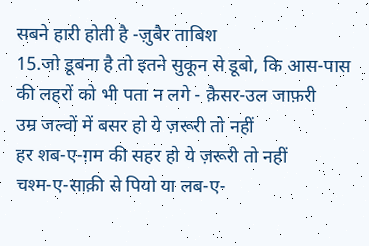सबने हारी होती है -ज़ुबैर ताबिश
15.जो डूबना है तो इतने सुकून से डूबो, कि आस-पास की लहरों को भी पता न लगे - क़ैसर-उल जाफ़री
उम्र जल्वों में बसर हो ये ज़रूरी तो नहीं
हर शब-ए-ग़म की सहर हो ये ज़रूरी तो नहीं
चश्म-ए-साक़ी से पियो या लब-ए-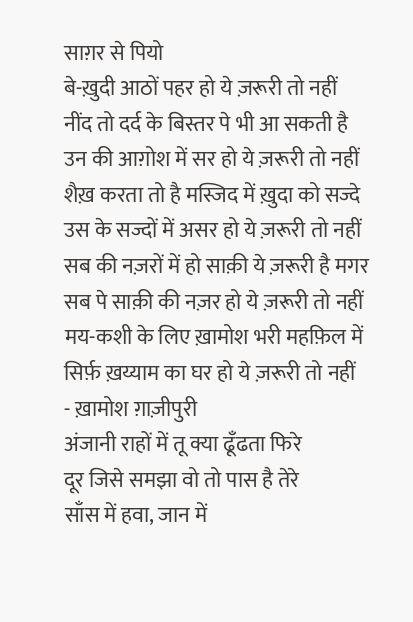साग़र से पियो
बे-ख़ुदी आठों पहर हो ये ज़रूरी तो नहीं
नींद तो दर्द के बिस्तर पे भी आ सकती है
उन की आग़ोश में सर हो ये ज़रूरी तो नहीं
शैख़ करता तो है मस्जिद में ख़ुदा को सज्दे
उस के सज्दों में असर हो ये ज़रूरी तो नहीं
सब की नज़रों में हो साक़ी ये ज़रूरी है मगर
सब पे साक़ी की नज़र हो ये ज़रूरी तो नहीं
मय-कशी के लिए ख़ामोश भरी महफ़िल में
सिर्फ़ ख़य्याम का घर हो ये ज़रूरी तो नहीं
- ख़ामोश ग़ाज़ीपुरी
अंजानी राहों में तू क्या ढूँढता फिरे
दूर जिसे समझा वो तो पास है तेरे
साँस में हवा, जान में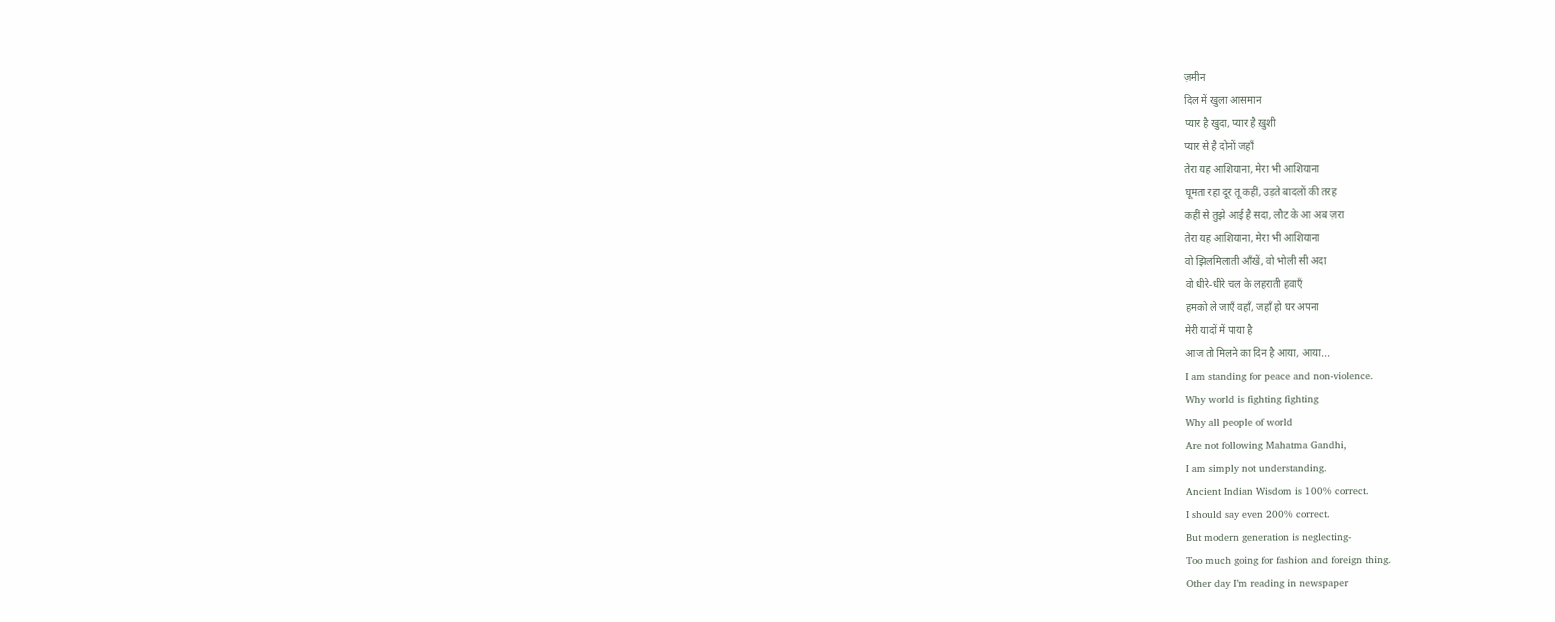ज़मीन
दिल में खुला आसमान
प्यार है खुदा, प्यार है ख़ुशी
प्यार से है दोनों जहाँ
तेरा यह आशियाना, मेरा भी आशियाना
घूमता रहा दूर तू कहीं, उड़ते बादलों की तरह
कहीं से तुझे आई है सदा, लौट के आ अब ज़रा
तेरा यह आशियाना, मेरा भी आशियाना
वो झिलमिलाती आँखें, वो भोली सी अदा
वो धीरे-धीरे चल के लहराती हवाएँ
हमको ले जाएँ वहाँ, जहाँ हो घर अपना
मेरी यादों में पाया है
आज तो मिलने का दिन है आया, आया...
I am standing for peace and non-violence.
Why world is fighting fighting
Why all people of world
Are not following Mahatma Gandhi,
I am simply not understanding.
Ancient Indian Wisdom is 100% correct.
I should say even 200% correct.
But modern generation is neglecting-
Too much going for fashion and foreign thing.
Other day I’m reading in newspaper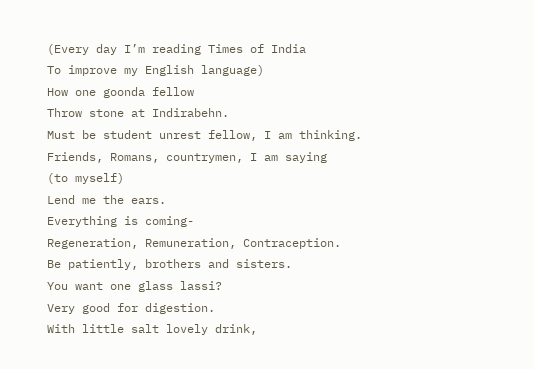(Every day I’m reading Times of India
To improve my English language)
How one goonda fellow
Throw stone at Indirabehn.
Must be student unrest fellow, I am thinking.
Friends, Romans, countrymen, I am saying
(to myself)
Lend me the ears.
Everything is coming-
Regeneration, Remuneration, Contraception.
Be patiently, brothers and sisters.
You want one glass lassi?
Very good for digestion.
With little salt lovely drink,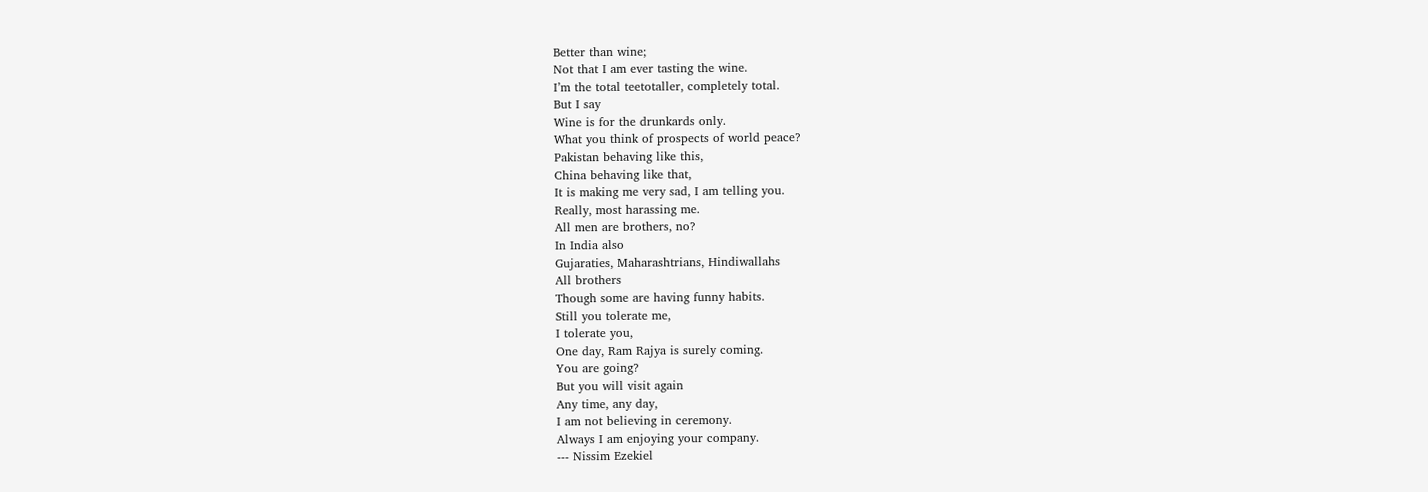Better than wine;
Not that I am ever tasting the wine.
I’m the total teetotaller, completely total.
But I say
Wine is for the drunkards only.
What you think of prospects of world peace?
Pakistan behaving like this,
China behaving like that,
It is making me very sad, I am telling you.
Really, most harassing me.
All men are brothers, no?
In India also
Gujaraties, Maharashtrians, Hindiwallahs
All brothers
Though some are having funny habits.
Still you tolerate me,
I tolerate you,
One day, Ram Rajya is surely coming.
You are going?
But you will visit again
Any time, any day,
I am not believing in ceremony.
Always I am enjoying your company.
--- Nissim Ezekiel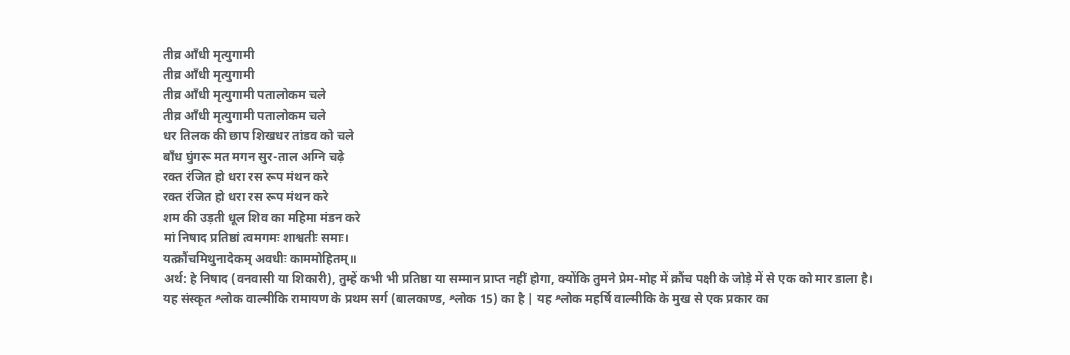तीव्र आँधी मृत्युगामी
तीव्र आँधी मृत्युगामी
तीव्र आँधी मृत्युगामी पतालोकम चले
तीव्र आँधी मृत्युगामी पतालोकम चले
धर तिलक की छाप शिखधर तांडव को चले
बाँध घुंगरू मत मगन सुर-ताल अग्नि चढ़े
रक्त रंजित हो धरा रस रूप मंथन करे
रक्त रंजित हो धरा रस रूप मंथन करे
शम की उड़ती धूल शिव का महिमा मंडन करे
मां निषाद प्रतिष्ठां त्वमगमः शाश्वतीः समाः।
यत्क्रौंचमिथुनादेकम् अवधीः काममोहितम्॥
अर्थ: हे निषाद (वनवासी या शिकारी), तुम्हें कभी भी प्रतिष्ठा या सम्मान प्राप्त नहीं होगा, क्योंकि तुमने प्रेम-मोह में क्रौंच पक्षी के जोड़े में से एक को मार डाला है।
यह संस्कृत श्लोक वाल्मीकि रामायण के प्रथम सर्ग (बालकाण्ड, श्लोक 15) का है | यह श्लोक महर्षि वाल्मीकि के मुख से एक प्रकार का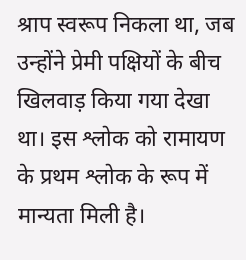श्राप स्वरूप निकला था, जब उन्होंने प्रेमी पक्षियों के बीच खिलवाड़ किया गया देखा था। इस श्लोक को रामायण के प्रथम श्लोक के रूप में मान्यता मिली है।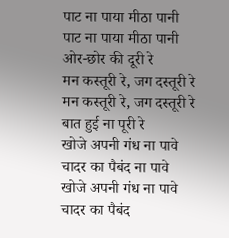पाट ना पाया मीठा पानी
पाट ना पाया मीठा पानी
ओर-छोर की दूरी रे
मन कस्तूरी रे, जग दस्तूरी रे
मन कस्तूरी रे, जग दस्तूरी रे
बात हुई ना पूरी रे
खोजे अपनी गंध ना पावे
चादर का पैबंद ना पावे
खोजे अपनी गंध ना पावे
चादर का पैबंद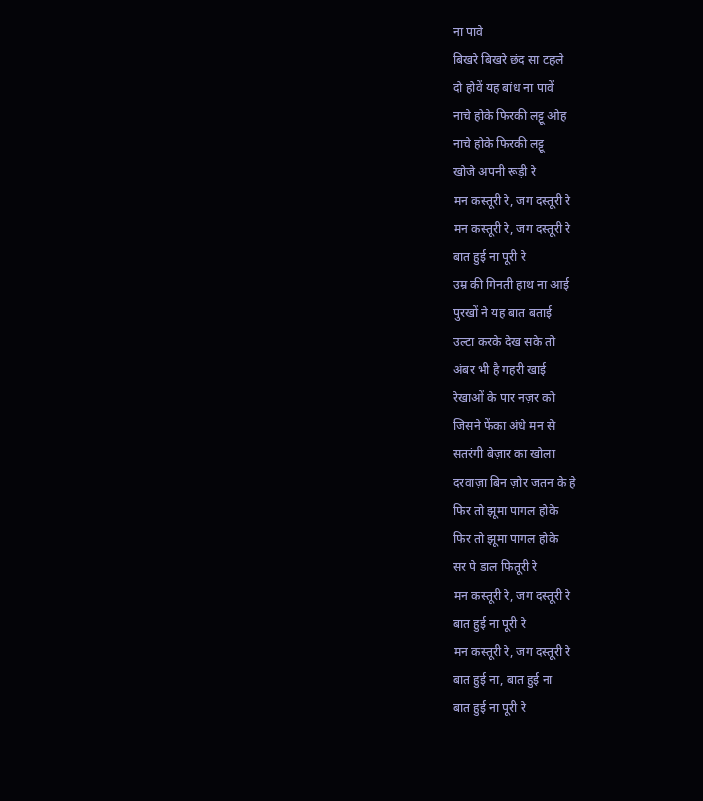ना पावे
बिखरे बिखरे छंद सा टहले
दो होवें यह बांध ना पावें
नाचे होके फिरकी लट्टू ओह
नाचे होके फिरकी लट्टू
खोजे अपनी रूड़ी रे
मन कस्तूरी रे, जग दस्तूरी रे
मन कस्तूरी रे, जग दस्तूरी रे
बात हुई ना पूरी रे
उम्र की गिनती हाथ ना आई
पुरखों ने यह बात बताई
उल्टा करके देख सके तो
अंबर भी है गहरी खाई
रेखाओं के पार नज़र को
जिसने फेंका अंधे मन से
सतरंगी बेज़ार का खोला
दरवाज़ा बिन ज़ोर जतन के हे
फिर तो झूमा पागल होके
फिर तो झूमा पागल होके
सर पे डाल फितूरी रे
मन कस्तूरी रे, जग दस्तूरी रे
बात हुई ना पूरी रे
मन कस्तूरी रे, जग दस्तूरी रे
बात हुई ना, बात हुई ना
बात हुई ना पूरी रे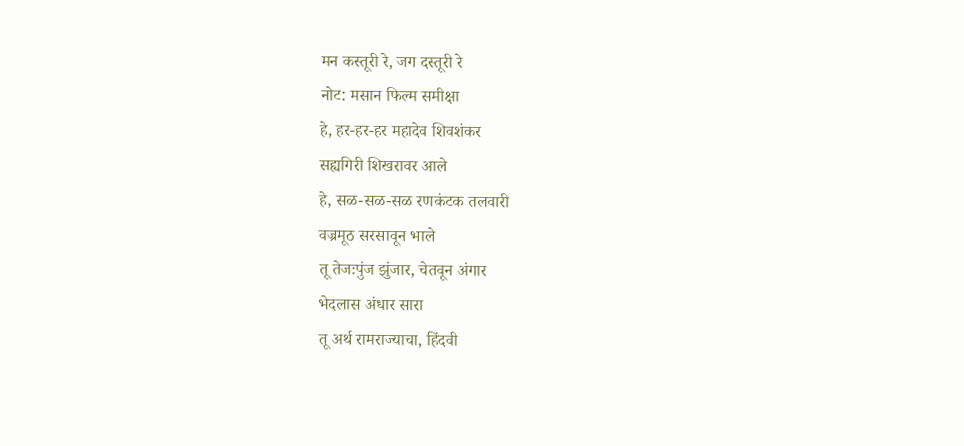मन कस्तूरी रे, जग दस्तूरी रे
नोट: मसान फिल्म समीक्षा
हे, हर-हर-हर महादेव शिवशंकर
सह्यगिरी शिखरावर आले
हे, सळ-सळ-सळ रणकंटक तलवारी
वज्रमूठ सरसावून भाले
तू तेजःपुंज झुंजार, चेतवून अंगार
भेदलास अंधार सारा
तू अर्थ रामराज्याचा, हिंदवी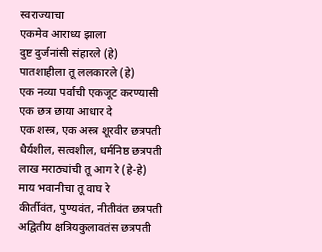स्वराज्याचा
एकमेव आराध्य झाला
दुष्ट दुर्जनांसी संहारले (हे)
पातशाहीला तू ललकारले (हे)
एक नव्या पर्वाची एकजूट करण्यासी
एक छत्र छाया आधार दे
एक शस्त्र, एक अस्त्र शूरवीर छत्रपती
धैर्यशील, सत्वशील, धर्मनिष्ठ छत्रपती
लाख मराठ्यांची तू आग रे (हे-हे)
माय भवानीचा तू वाघ रे
कीर्तीवंत, पुण्यवंत, नीतीवंत छत्रपती
अद्वितीय क्षत्रियकुलावतंस छत्रपती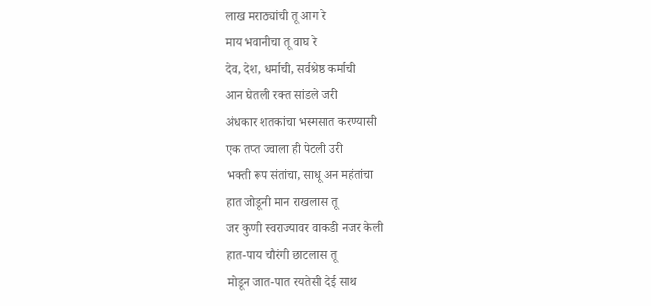लाख मराठ्यांची तू आग रे
माय भवानीचा तू वाघ रे
देव, देश, धर्माची, सर्वश्रेष्ठ कर्माची
आन घेतली रक्त सांडले जरी
अंधकार शतकांचा भस्मसात करण्यासी
एक तप्त ज्वाला ही पेटली उरी
भक्ती रूप संतांचा, साधू अन महंतांचा
हात जोडूनी मान राखलास तू
जर कुणी स्वराज्यावर वाकडी नजर केली
हात-पाय चौरंगी छाटलास तू
मोडून जात-पात रयतेसी देई साथ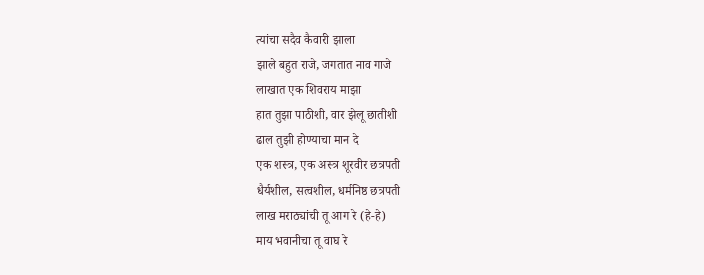त्यांचा सदैव कैवारी झाला
झाले बहुत राजे, जगतात नाव गाजे
लाखात एक शिवराय माझा
हात तुझा पाठीशी, वार झेलू छातीशी
ढाल तुझी होण्याचा मान दे
एक शस्त्र, एक अस्त्र शूरवीर छत्रपती
धैर्यशील, सत्वशील, धर्मनिष्ठ छत्रपती
लाख मराठ्यांची तू आग रे (हे-हे)
माय भवानीचा तू वाघ रे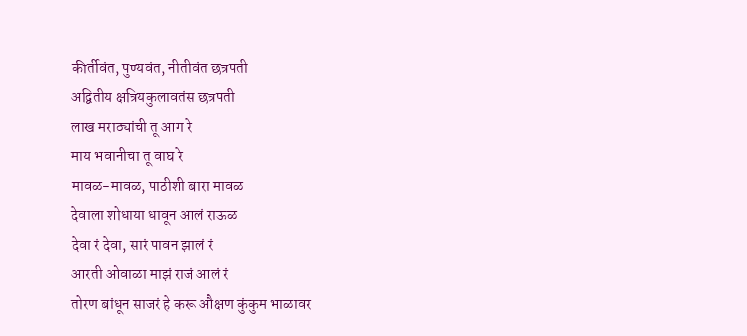कीर्तीवंत, पुण्यवंत, नीतीवंत छत्रपती
अद्वितीय क्षत्रियकुलावतंस छत्रपती
लाख मराठ्यांची तू आग रे
माय भवानीचा तू वाघ रे
मावळ-मावळ, पाठीशी बारा मावळ
देवाला शोधाया धावून आलं राऊळ
देवा रं देवा, सारं पावन झालं रं
आरती ओवाळा माझं राजं आलं रं
तोरण बांधून साजरं हे करू औक्षण कुंकुम भाळावर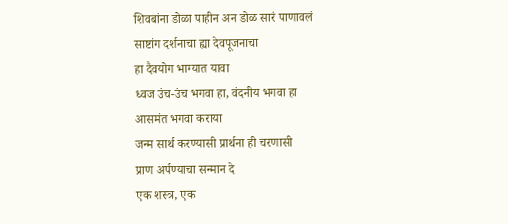शिवबांना डोळा पाहीन अन डोळ सारं पाणावलं
साष्टांग दर्शनाचा ह्या देवपूजनाचा
हा दैवयोग भाग्यात यावा
ध्वज उंच-उंच भगवा हा, वंदनीय भगवा हा
आसमंत भगवा कराया
जन्म सार्थ करण्यासी प्रार्थना ही चरणासी
प्राण अर्पण्याचा सन्मान दे
एक शस्त्र, एक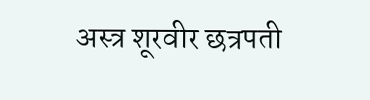अस्त्र शूरवीर छत्रपती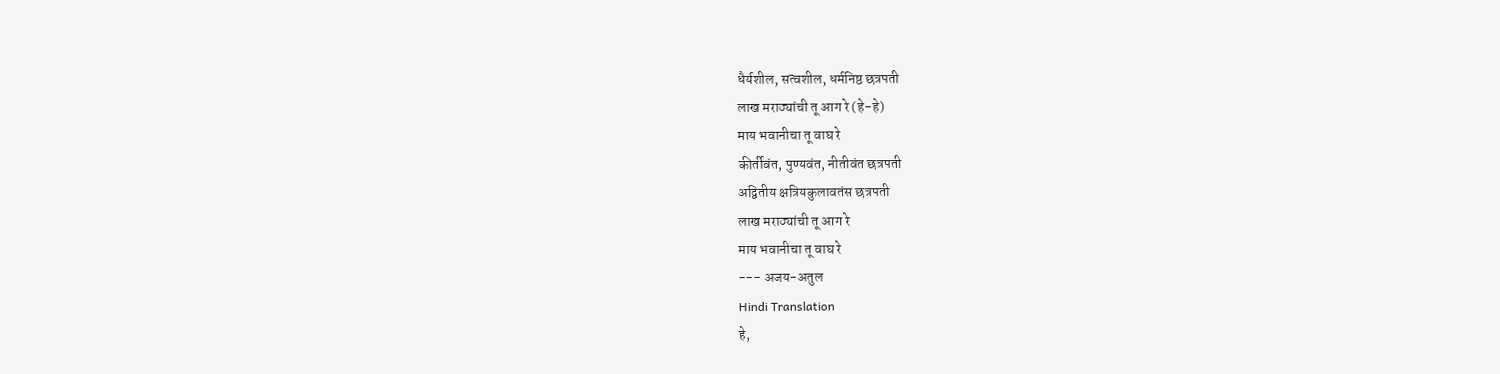धैर्यशील, सत्वशील, धर्मनिष्ठ छत्रपती
लाख मराठ्यांची तू आग रे (हे-हे)
माय भवानीचा तू वाघ रे
कीर्तीवंत, पुण्यवंत, नीतीवंत छत्रपती
अद्वितीय क्षत्रियकुलावतंस छत्रपती
लाख मराठ्यांची तू आग रे
माय भवानीचा तू वाघ रे
--- अजय-अतुल
Hindi Translation
हे,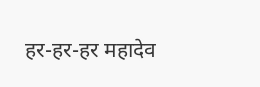हर-हर-हर महादेव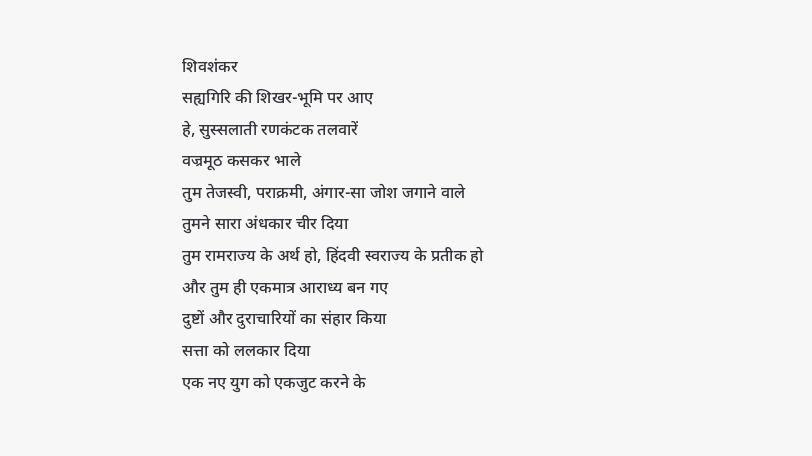शिवशंकर
सह्यगिरि की शिखर-भूमि पर आए
हे, सुस्सलाती रणकंटक तलवारें
वज्रमूठ कसकर भाले
तुम तेजस्वी, पराक्रमी, अंगार-सा जोश जगाने वाले
तुमने सारा अंधकार चीर दिया
तुम रामराज्य के अर्थ हो, हिंदवी स्वराज्य के प्रतीक हो
और तुम ही एकमात्र आराध्य बन गए
दुष्टों और दुराचारियों का संहार किया
सत्ता को ललकार दिया
एक नए युग को एकजुट करने के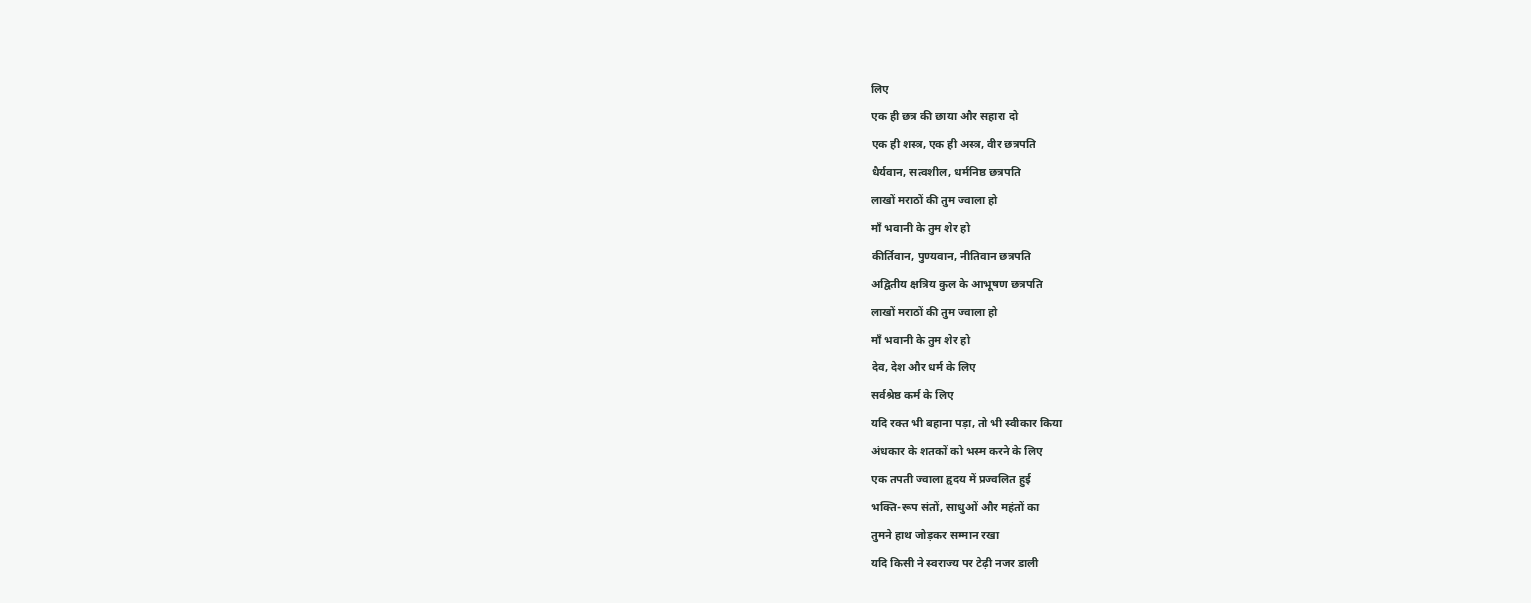लिए
एक ही छत्र की छाया और सहारा दो
एक ही शस्त्र, एक ही अस्त्र, वीर छत्रपति
धैर्यवान, सत्वशील, धर्मनिष्ठ छत्रपति
लाखों मराठों की तुम ज्वाला हो
माँ भवानी के तुम शेर हो
कीर्तिवान, पुण्यवान, नीतिवान छत्रपति
अद्वितीय क्षत्रिय कुल के आभूषण छत्रपति
लाखों मराठों की तुम ज्वाला हो
माँ भवानी के तुम शेर हो
देव, देश और धर्म के लिए
सर्वश्रेष्ठ कर्म के लिए
यदि रक्त भी बहाना पड़ा, तो भी स्वीकार किया
अंधकार के शतकों को भस्म करने के लिए
एक तपती ज्वाला हृदय में प्रज्वलित हुई
भक्ति-रूप संतों, साधुओं और महंतों का
तुमने हाथ जोड़कर सम्मान रखा
यदि किसी ने स्वराज्य पर टेढ़ी नजर डाली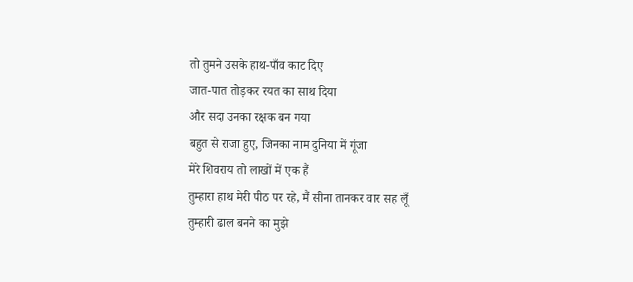तो तुमने उसके हाथ-पाँव काट दिए
जात-पात तोड़कर रयत का साथ दिया
और सदा उनका रक्षक बन गया
बहुत से राजा हुए, जिनका नाम दुनिया में गूंजा
मेरे शिवराय तो लाखों में एक हैं
तुम्हारा हाथ मेरी पीठ पर रहे, मैं सीना तानकर वार सह लूँ
तुम्हारी ढाल बनने का मुझे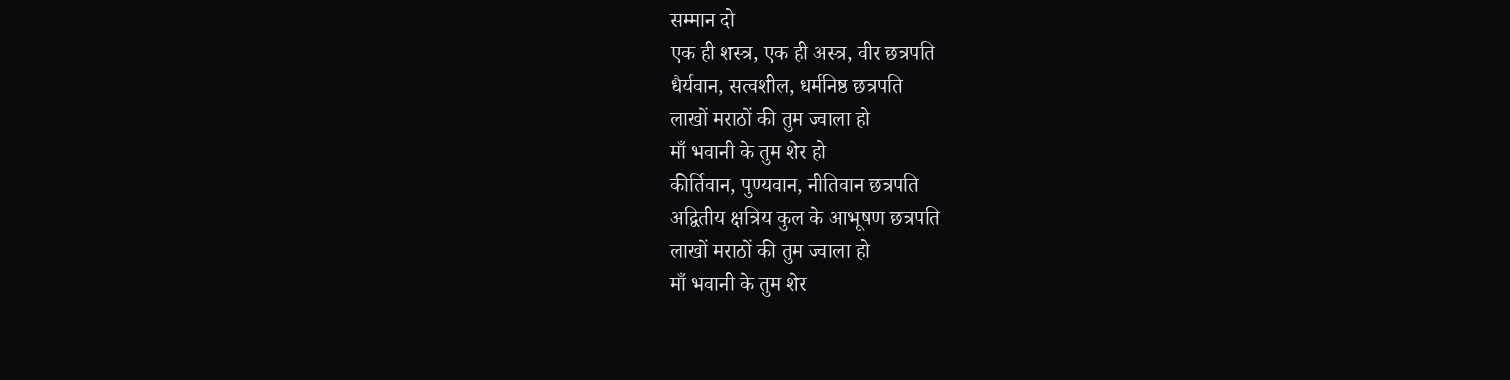सम्मान दो
एक ही शस्त्र, एक ही अस्त्र, वीर छत्रपति
धैर्यवान, सत्वशील, धर्मनिष्ठ छत्रपति
लाखों मराठों की तुम ज्वाला हो
माँ भवानी के तुम शेर हो
कीर्तिवान, पुण्यवान, नीतिवान छत्रपति
अद्वितीय क्षत्रिय कुल के आभूषण छत्रपति
लाखों मराठों की तुम ज्वाला हो
माँ भवानी के तुम शेर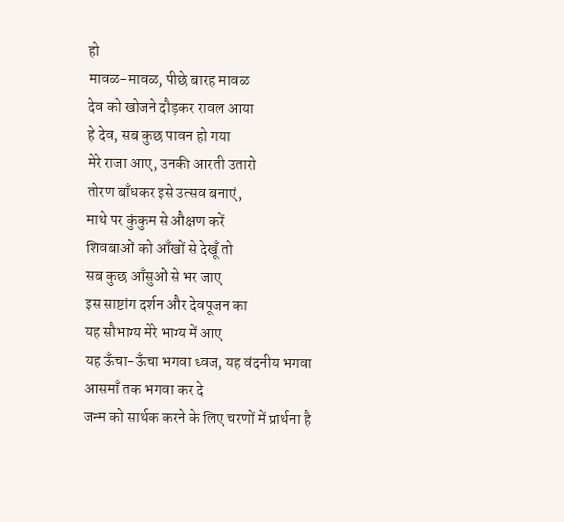हो
मावळ-मावळ, पीछे बारह मावळ
देव को खोजने दौड़कर रावल आया
हे देव, सब कुछ पावन हो गया
मेरे राजा आए, उनकी आरती उतारो
तोरण बाँधकर इसे उत्सव बनाएं,
माथे पर कुंकुम से औक्षण करें
शिवबाओं को आँखों से देखूँ तो
सब कुछ आँसुओं से भर जाए
इस साष्टांग दर्शन और देवपूजन का
यह सौभाग्य मेरे भाग्य में आए
यह ऊँचा-ऊँचा भगवा ध्वज, यह वंदनीय भगवा
आसमाँ तक भगवा कर दे
जन्म को सार्थक करने के लिए चरणों में प्रार्थना है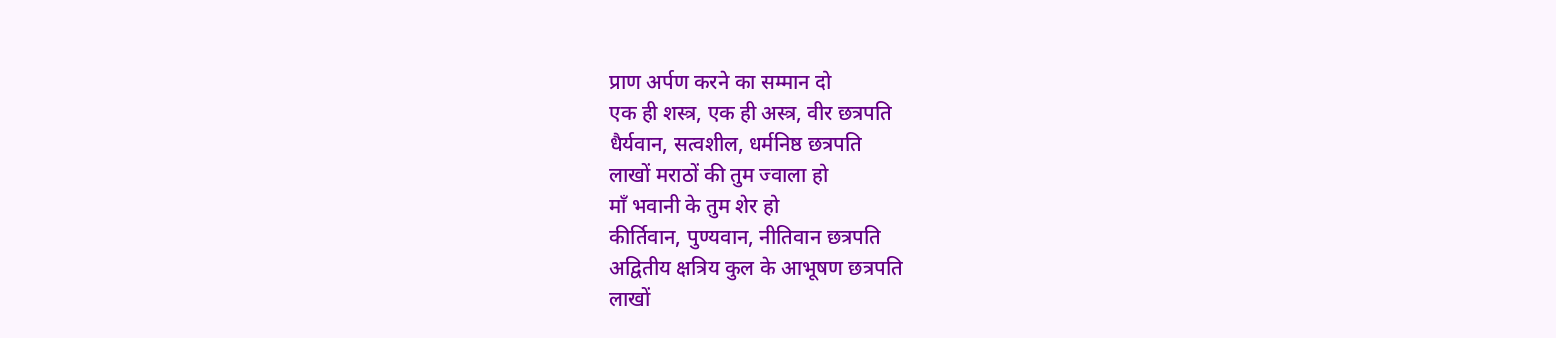प्राण अर्पण करने का सम्मान दो
एक ही शस्त्र, एक ही अस्त्र, वीर छत्रपति
धैर्यवान, सत्वशील, धर्मनिष्ठ छत्रपति
लाखों मराठों की तुम ज्वाला हो
माँ भवानी के तुम शेर हो
कीर्तिवान, पुण्यवान, नीतिवान छत्रपति
अद्वितीय क्षत्रिय कुल के आभूषण छत्रपति
लाखों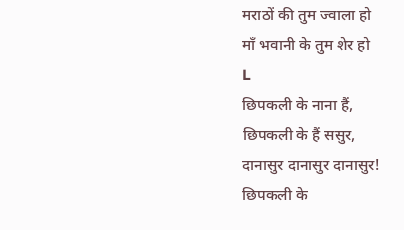मराठों की तुम ज्वाला हो
माँ भवानी के तुम शेर हो
L
छिपकली के नाना हैं,
छिपकली के हैं ससुर,
दानासुर दानासुर दानासुर!
छिपकली के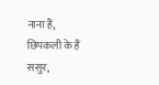नाना हैं,
छिपकली के हैं ससुर,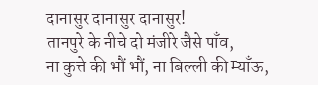दानासुर दानासुर दानासुर!
तानपुरे के नीचे दो मंजीरे जैसे पाँव,
ना कुत्ते की भौं भौं, ना बिल्ली की म्याँऊ,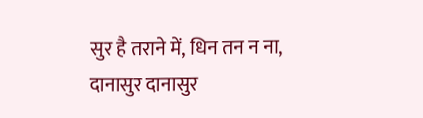सुर है तराने में, धिन तन न ना,
दानासुर दानासुर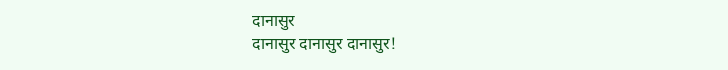दानासुर
दानासुर दानासुर दानासुर!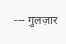--- गुलज़ार